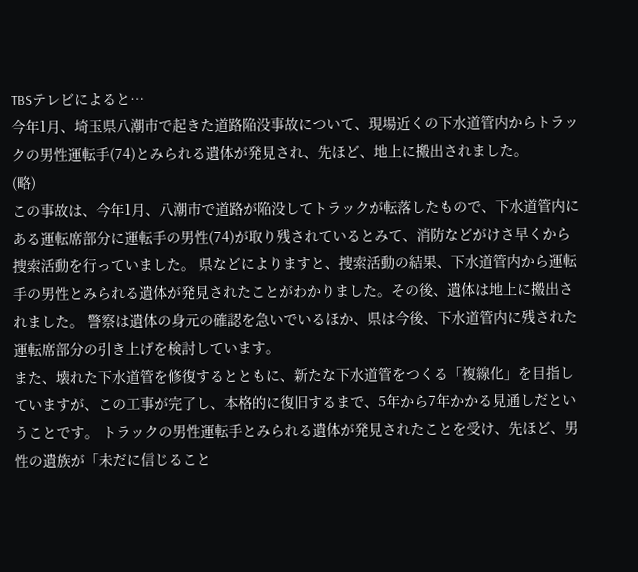TBSテレビによると…
今年1月、埼玉県八潮市で起きた道路陥没事故について、現場近くの下水道管内からトラックの男性運転手(74)とみられる遺体が発見され、先ほど、地上に搬出されました。
(略)
この事故は、今年1月、八潮市で道路が陥没してトラックが転落したもので、下水道管内にある運転席部分に運転手の男性(74)が取り残されているとみて、消防などがけさ早くから捜索活動を行っていました。 県などによりますと、捜索活動の結果、下水道管内から運転手の男性とみられる遺体が発見されたことがわかりました。その後、遺体は地上に搬出されました。 警察は遺体の身元の確認を急いでいるほか、県は今後、下水道管内に残された運転席部分の引き上げを検討しています。
また、壊れた下水道管を修復するとともに、新たな下水道管をつくる「複線化」を目指していますが、この工事が完了し、本格的に復旧するまで、5年から7年かかる見通しだということです。 トラックの男性運転手とみられる遺体が発見されたことを受け、先ほど、男性の遺族が「未だに信じること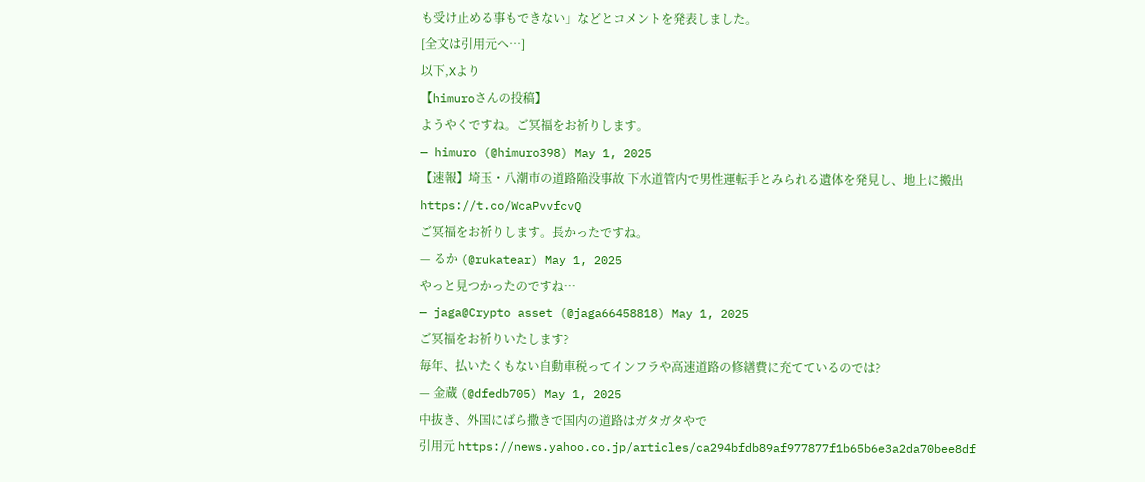も受け止める事もできない」などとコメントを発表しました。
[全文は引用元へ…]
以下,Xより
【himuroさんの投稿】
ようやくですね。ご冥福をお祈りします。
— himuro (@himuro398) May 1, 2025
【速報】埼玉・八潮市の道路陥没事故 下水道管内で男性運転手とみられる遺体を発見し、地上に搬出
https://t.co/WcaPvvfcvQ
ご冥福をお祈りします。長かったですね。
— るか (@rukatear) May 1, 2025
やっと見つかったのですね…
— jaga@Crypto asset (@jaga66458818) May 1, 2025
ご冥福をお祈りいたします?
毎年、払いたくもない自動車税ってインフラや高速道路の修繕費に充てているのでは?
— 金蔵 (@dfedb705) May 1, 2025
中抜き、外国にばら撒きで国内の道路はガタガタやで
引用元 https://news.yahoo.co.jp/articles/ca294bfdb89af977877f1b65b6e3a2da70bee8df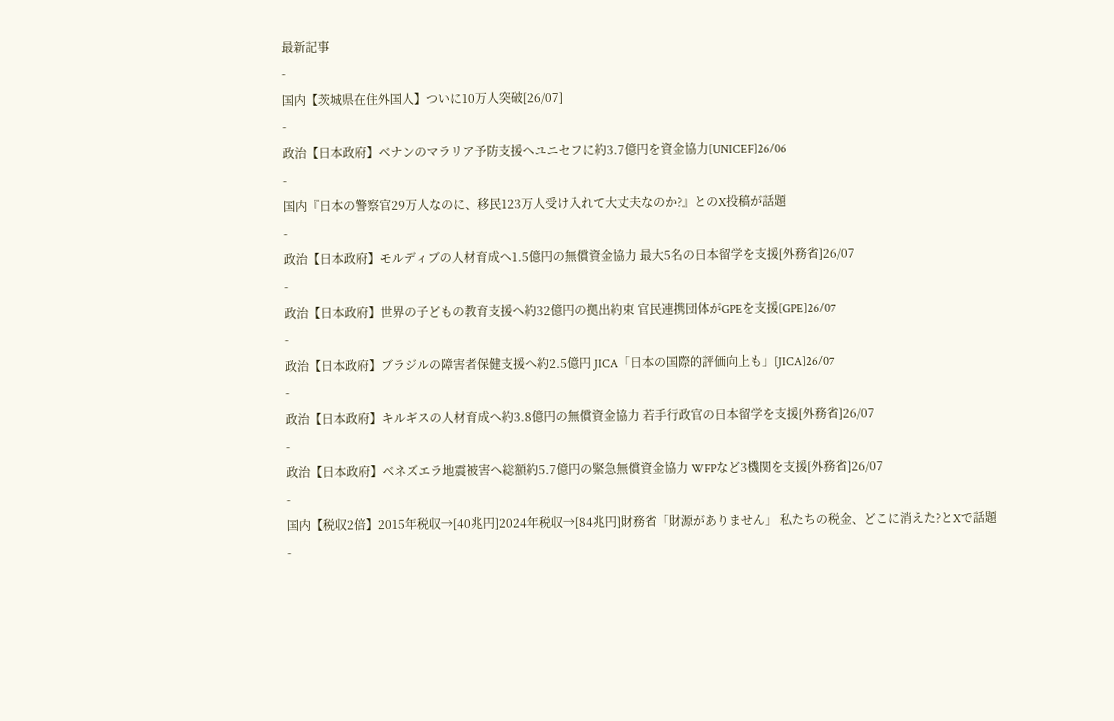最新記事
-
国内【茨城県在住外国人】ついに10万人突破[26/07]
-
政治【日本政府】ベナンのマラリア予防支援へユニセフに約3.7億円を資金協力[UNICEF]26/06
-
国内『日本の警察官29万人なのに、移民123万人受け入れて大丈夫なのか?』とのX投稿が話題
-
政治【日本政府】モルディブの人材育成へ1.5億円の無償資金協力 最大5名の日本留学を支援[外務省]26/07
-
政治【日本政府】世界の子どもの教育支援へ約32億円の拠出約束 官民連携団体がGPEを支援[GPE]26/07
-
政治【日本政府】ブラジルの障害者保健支援へ約2.5億円 JICA「日本の国際的評価向上も」[JICA]26/07
-
政治【日本政府】キルギスの人材育成へ約3.8億円の無償資金協力 若手行政官の日本留学を支援[外務省]26/07
-
政治【日本政府】ベネズエラ地震被害へ総額約5.7億円の緊急無償資金協力 WFPなど3機関を支援[外務省]26/07
-
国内【税収2倍】2015年税収→[40兆円]2024年税収→[84兆円]財務省「財源がありません」 私たちの税金、どこに消えた?とXで話題
-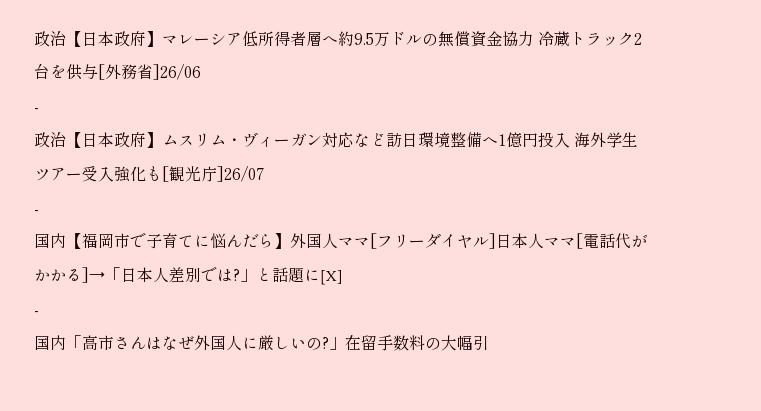政治【日本政府】マレーシア低所得者層へ約9.5万ドルの無償資金協力 冷蔵トラック2台を供与[外務省]26/06
-
政治【日本政府】ムスリム・ヴィーガン対応など訪日環境整備へ1億円投入 海外学生ツアー受入強化も[観光庁]26/07
-
国内【福岡市で子育てに悩んだら】外国人ママ[フリーダイヤル]日本人ママ[電話代がかかる]→「日本人差別では?」と話題に[X]
-
国内「高市さんはなぜ外国人に厳しいの?」在留手数料の大幅引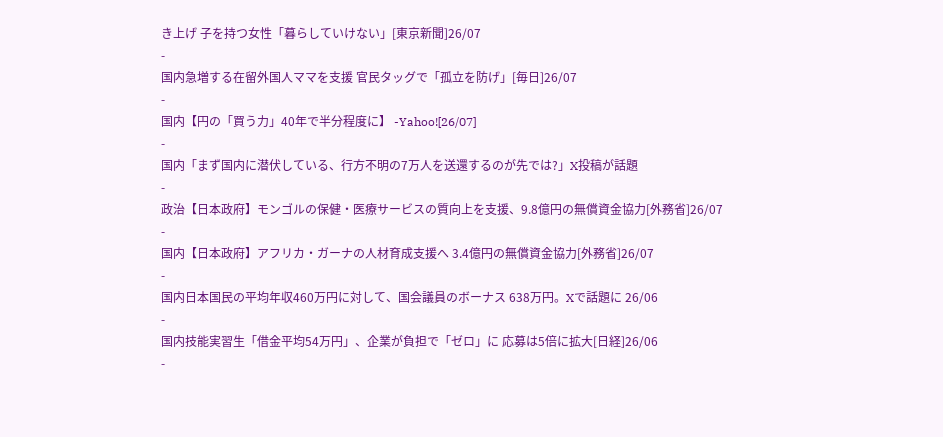き上げ 子を持つ女性「暮らしていけない」[東京新聞]26/07
-
国内急増する在留外国人ママを支援 官民タッグで「孤立を防げ」[毎日]26/07
-
国内【円の「買う力」40年で半分程度に】 -Yahoo![26/07]
-
国内「まず国内に潜伏している、行方不明の7万人を送還するのが先では?」X投稿が話題
-
政治【日本政府】モンゴルの保健・医療サービスの質向上を支援、9.8億円の無償資金協力[外務省]26/07
-
国内【日本政府】アフリカ・ガーナの人材育成支援へ 3.4億円の無償資金協力[外務省]26/07
-
国内日本国民の平均年収460万円に対して、国会議員のボーナス 638万円。Xで話題に 26/06
-
国内技能実習生「借金平均54万円」、企業が負担で「ゼロ」に 応募は5倍に拡大[日経]26/06
-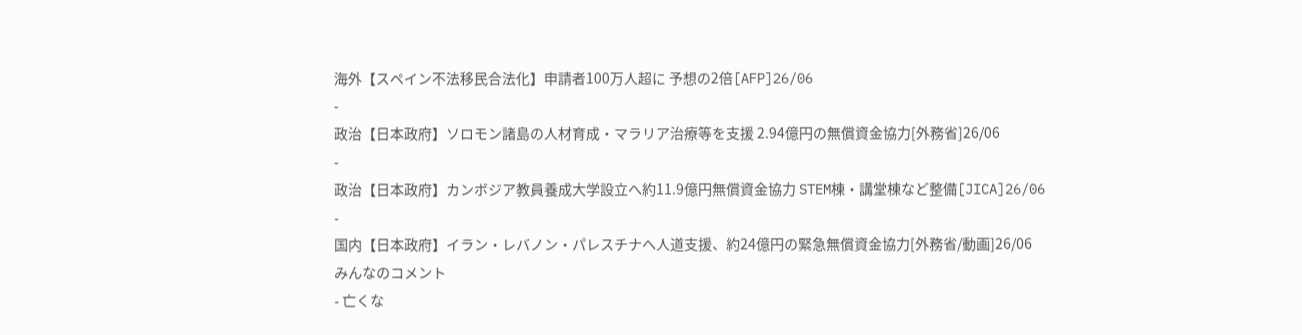海外【スペイン不法移民合法化】申請者100万人超に 予想の2倍[AFP]26/06
-
政治【日本政府】ソロモン諸島の人材育成・マラリア治療等を支援 2.94億円の無償資金協力[外務省]26/06
-
政治【日本政府】カンボジア教員養成大学設立へ約11.9億円無償資金協力 STEM棟・講堂棟など整備[JICA]26/06
-
国内【日本政府】イラン・レバノン・パレスチナへ人道支援、約24億円の緊急無償資金協力[外務省/動画]26/06
みんなのコメント
- 亡くな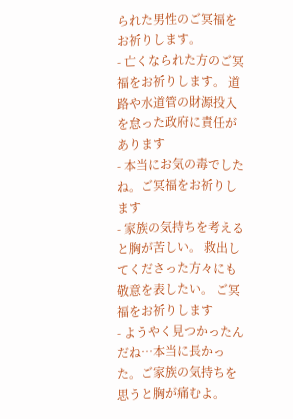られた男性のご冥福をお祈りします。
- 亡くなられた方のご冥福をお祈りします。 道路や水道管の財源投入を怠った政府に責任があります
- 本当にお気の毒でしたね。ご冥福をお祈りします
- 家族の気持ちを考えると胸が苦しい。 救出してくださった方々にも敬意を表したい。 ご冥福をお祈りします
- ようやく見つかったんだね…本当に長かった。ご家族の気持ちを思うと胸が痛むよ。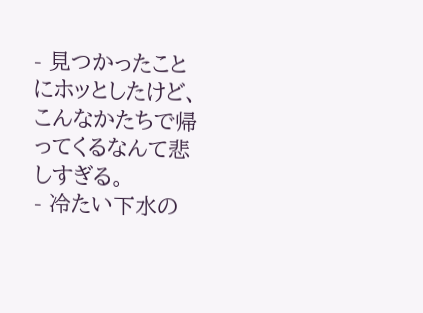- 見つかったことにホッとしたけど、こんなかたちで帰ってくるなんて悲しすぎる。
- 冷たい下水の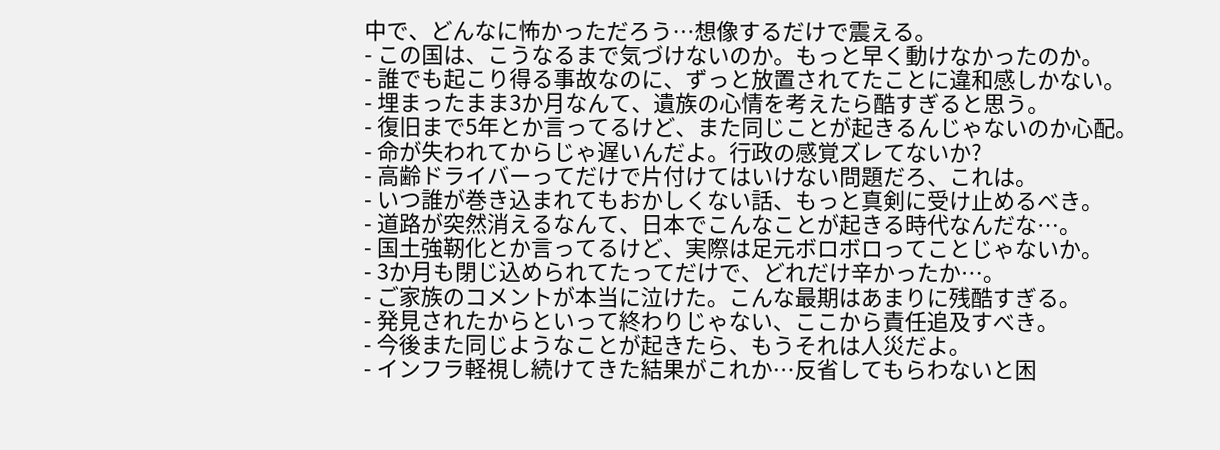中で、どんなに怖かっただろう…想像するだけで震える。
- この国は、こうなるまで気づけないのか。もっと早く動けなかったのか。
- 誰でも起こり得る事故なのに、ずっと放置されてたことに違和感しかない。
- 埋まったまま3か月なんて、遺族の心情を考えたら酷すぎると思う。
- 復旧まで5年とか言ってるけど、また同じことが起きるんじゃないのか心配。
- 命が失われてからじゃ遅いんだよ。行政の感覚ズレてないか?
- 高齢ドライバーってだけで片付けてはいけない問題だろ、これは。
- いつ誰が巻き込まれてもおかしくない話、もっと真剣に受け止めるべき。
- 道路が突然消えるなんて、日本でこんなことが起きる時代なんだな…。
- 国土強靭化とか言ってるけど、実際は足元ボロボロってことじゃないか。
- 3か月も閉じ込められてたってだけで、どれだけ辛かったか…。
- ご家族のコメントが本当に泣けた。こんな最期はあまりに残酷すぎる。
- 発見されたからといって終わりじゃない、ここから責任追及すべき。
- 今後また同じようなことが起きたら、もうそれは人災だよ。
- インフラ軽視し続けてきた結果がこれか…反省してもらわないと困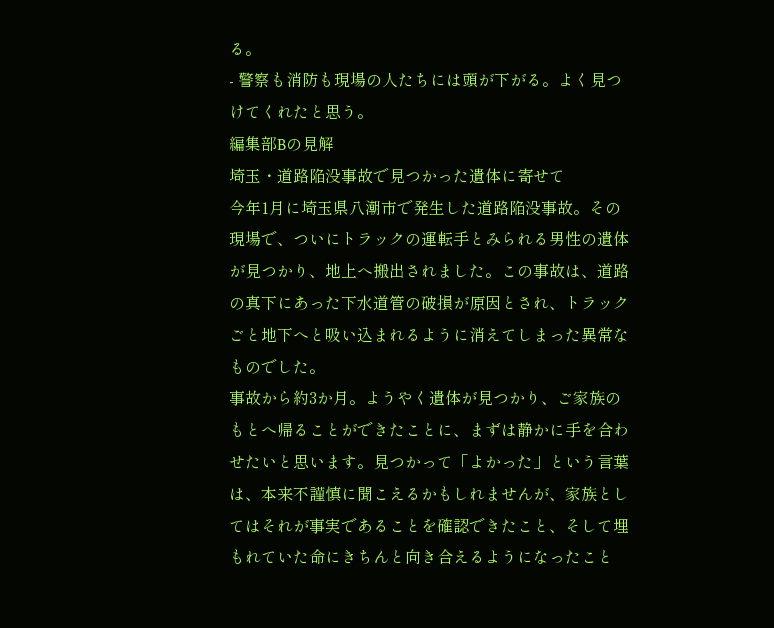る。
- 警察も消防も現場の人たちには頭が下がる。よく見つけてくれたと思う。
編集部Bの見解
埼玉・道路陥没事故で見つかった遺体に寄せて
今年1月に埼玉県八潮市で発生した道路陥没事故。その現場で、ついにトラックの運転手とみられる男性の遺体が見つかり、地上へ搬出されました。この事故は、道路の真下にあった下水道管の破損が原因とされ、トラックごと地下へと吸い込まれるように消えてしまった異常なものでした。
事故から約3か月。ようやく遺体が見つかり、ご家族のもとへ帰ることができたことに、まずは静かに手を合わせたいと思います。見つかって「よかった」という言葉は、本来不謹慎に聞こえるかもしれませんが、家族としてはそれが事実であることを確認できたこと、そして埋もれていた命にきちんと向き合えるようになったこと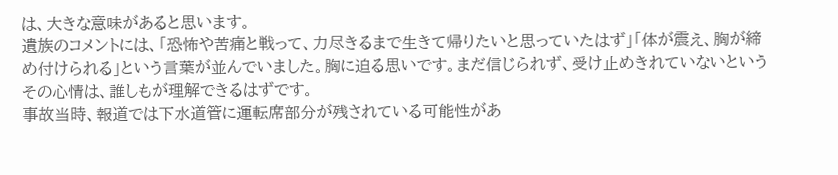は、大きな意味があると思います。
遺族のコメントには、「恐怖や苦痛と戦って、力尽きるまで生きて帰りたいと思っていたはず」「体が震え、胸が締め付けられる」という言葉が並んでいました。胸に迫る思いです。まだ信じられず、受け止めきれていないというその心情は、誰しもが理解できるはずです。
事故当時、報道では下水道管に運転席部分が残されている可能性があ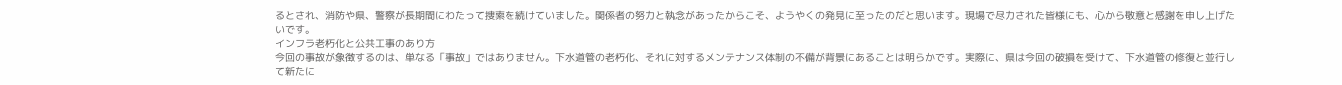るとされ、消防や県、警察が長期間にわたって捜索を続けていました。関係者の努力と執念があったからこそ、ようやくの発見に至ったのだと思います。現場で尽力された皆様にも、心から敬意と感謝を申し上げたいです。
インフラ老朽化と公共工事のあり方
今回の事故が象徴するのは、単なる「事故」ではありません。下水道管の老朽化、それに対するメンテナンス体制の不備が背景にあることは明らかです。実際に、県は今回の破損を受けて、下水道管の修復と並行して新たに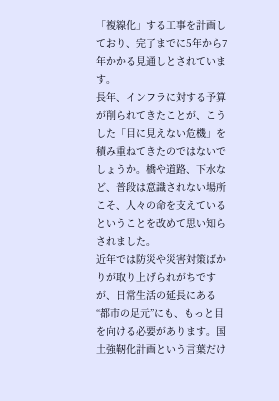「複線化」する工事を計画しており、完了までに5年から7年かかる見通しとされています。
長年、インフラに対する予算が削られてきたことが、こうした「目に見えない危機」を積み重ねてきたのではないでしょうか。橋や道路、下水など、普段は意識されない場所こそ、人々の命を支えているということを改めて思い知らされました。
近年では防災や災害対策ばかりが取り上げられがちですが、日常生活の延長にある“都市の足元”にも、もっと目を向ける必要があります。国土強靭化計画という言葉だけ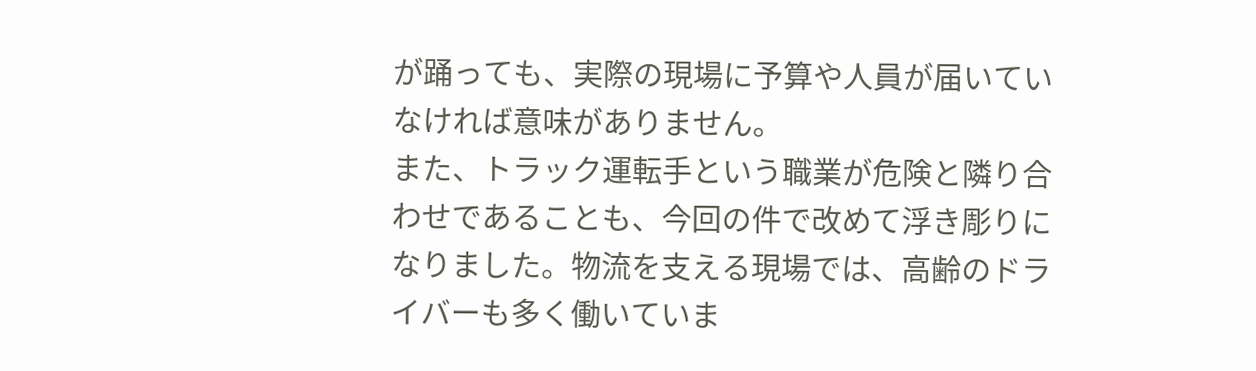が踊っても、実際の現場に予算や人員が届いていなければ意味がありません。
また、トラック運転手という職業が危険と隣り合わせであることも、今回の件で改めて浮き彫りになりました。物流を支える現場では、高齢のドライバーも多く働いていま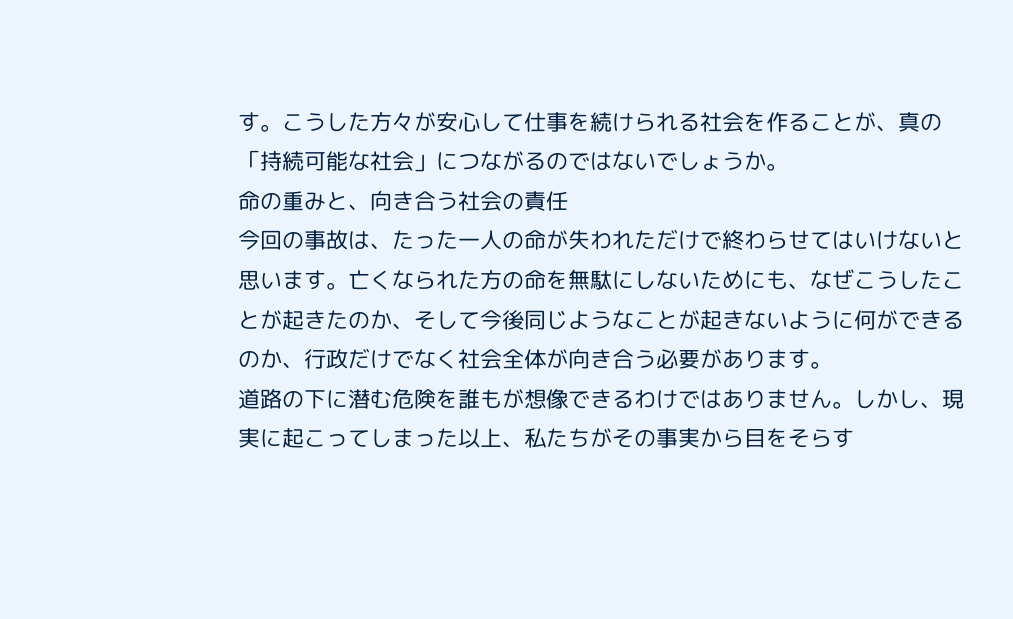す。こうした方々が安心して仕事を続けられる社会を作ることが、真の「持続可能な社会」につながるのではないでしょうか。
命の重みと、向き合う社会の責任
今回の事故は、たった一人の命が失われただけで終わらせてはいけないと思います。亡くなられた方の命を無駄にしないためにも、なぜこうしたことが起きたのか、そして今後同じようなことが起きないように何ができるのか、行政だけでなく社会全体が向き合う必要があります。
道路の下に潜む危険を誰もが想像できるわけではありません。しかし、現実に起こってしまった以上、私たちがその事実から目をそらす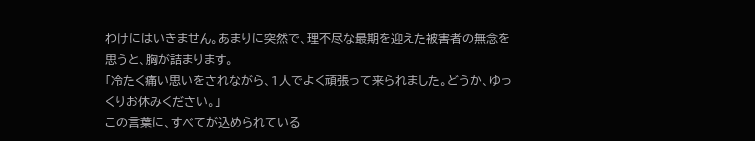わけにはいきません。あまりに突然で、理不尽な最期を迎えた被害者の無念を思うと、胸が詰まります。
「冷たく痛い思いをされながら、1人でよく頑張って来られました。どうか、ゆっくりお休みください。」
この言葉に、すべてが込められている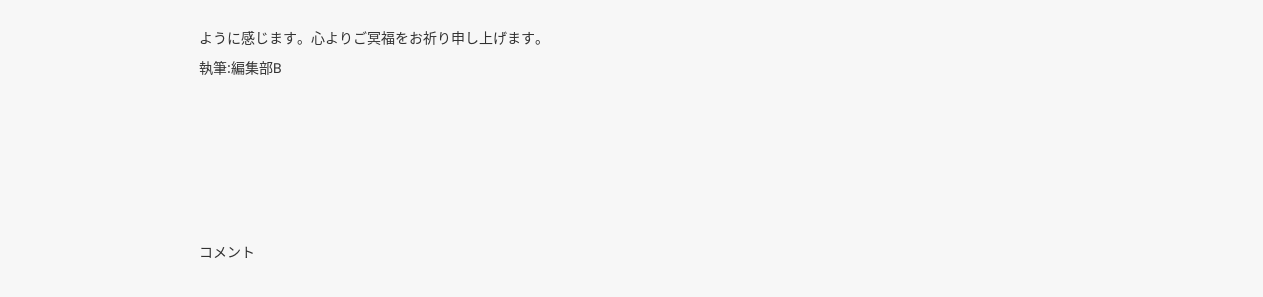ように感じます。心よりご冥福をお祈り申し上げます。
執筆:編集部B





コメント